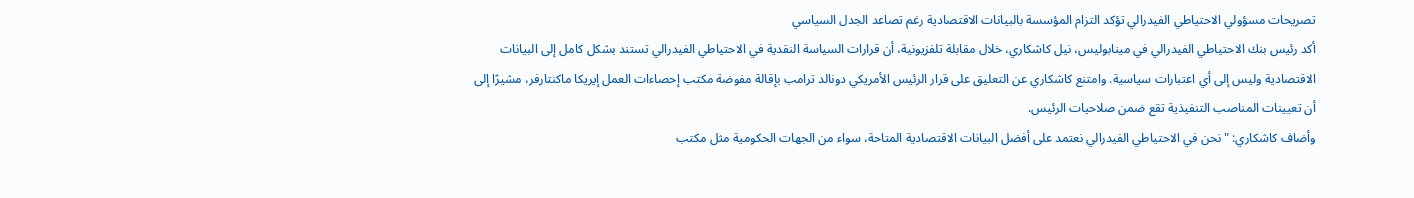تصريحات مسؤولي الاحتياطي الفيدرالي تؤكد التزام المؤسسة بالبيانات الاقتصادية رغم تصاعد الجدل السياسي
أكد رئيس بنك الاحتياطي الفيدرالي في مينابوليس، نيل كاشكاري، خلال مقابلة تلفزيونية، أن قرارات السياسة النقدية في الاحتياطي الفيدرالي تستند بشكل كامل إلى البيانات الاقتصادية وليس إلى أي اعتبارات سياسية. وامتنع كاشكاري عن التعليق على قرار الرئيس الأمريكي دونالد ترامب بإقالة مفوضة مكتب إحصاءات العمل إيريكا ماكنتارفر، مشيرًا إلى أن تعيينات المناصب التنفيذية تقع ضمن صلاحيات الرئيس.
وأضاف كاشكاري: "نحن في الاحتياطي الفيدرالي نعتمد على أفضل البيانات الاقتصادية المتاحة، سواء من الجهات الحكومية مثل مكتب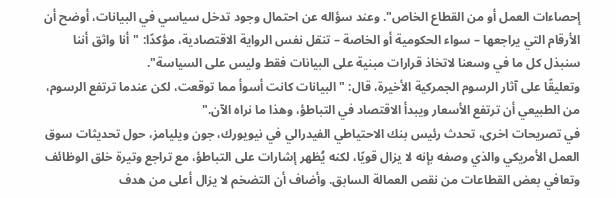إحصاءات العمل أو من القطاع الخاص". وعند سؤاله عن احتمال وجود تدخل سياسي في البيانات، أوضح أن الأرقام التي يراجعها – سواء الحكومية أو الخاصة – تنقل نفس الرواية الاقتصادية، مؤكدًا: "أنا واثق أننا سنبذل كل ما في وسعنا لاتخاذ قرارات مبنية على البيانات فقط وليس على السياسة".
وتعليقًا على آثار الرسوم الجمركية الأخيرة، قال: "البيانات كانت أسوأ مما توقعت، لكن عندما ترتفع الرسوم، من الطبيعي أن ترتفع الأسعار ويبدأ الاقتصاد في التباطؤ، وهذا ما نراه الآن."
في تصريحات اخرى، تحدث رئيس بنك الاحتياطي الفيدرالي في نيويورك، جون ويليامز، حول تحديثات سوق العمل الأمريكي والذي وصفه بإنه لا يزال قويًا، لكنه يُظهر إشارات على التباطؤ، مع تراجع وتيرة خلق الوظائف وتعافي بعض القطاعات من نقص العمالة السابق. وأضاف أن التضخم لا يزال أعلى من هدف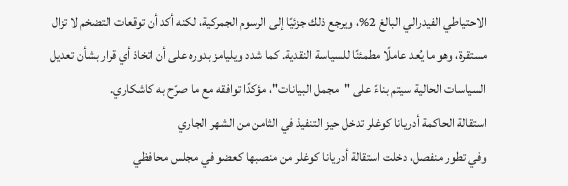الاحتياطي الفيدرالي البالغ 2%، ويرجع ذلك جزئيًا إلى الرسوم الجمركية، لكنه أكد أن توقعات التضخم لا تزال مستقرة، وهو ما يُعد عاملًا مطمئنًا للسياسة النقدية. كما شدد ويليامز بدوره على أن اتخاذ أي قرار بشأن تعديل السياسات الحالية سيتم بناءً على "مجمل البيانات"، مؤكدًا توافقه مع ما صرّح به كاشكاري.
استقالة الحاكمة أدريانا كوغلر تدخل حيز التنفيذ في الثامن من الشهر الجاري
وفي تطور منفصل، دخلت استقالة أدريانا كوغلر من منصبها كعضو في مجلس محافظي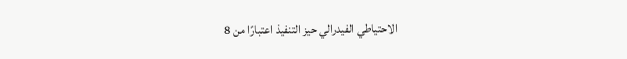الاحتياطي الفيدرالي حيز التنفيذ اعتبارًا من 8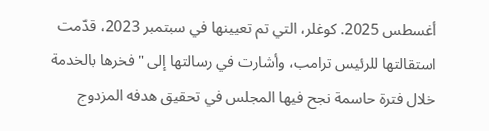أغسطس 2025. كوغلر، التي تم تعيينها في سبتمبر 2023، قدّمت استقالتها للرئيس ترامب، وأشارت في رسالتها إلى "فخرها بالخدمة خلال فترة حاسمة نجح فيها المجلس في تحقيق هدفه المزدوج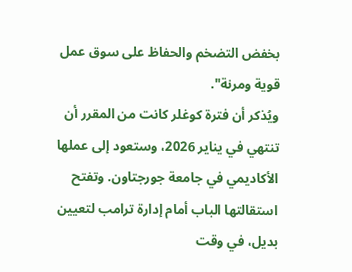بخفض التضخم والحفاظ على سوق عمل قوية ومرنة".
ويُذكر أن فترة كوغلر كانت من المقرر أن تنتهي في يناير 2026، وستعود إلى عملها الأكاديمي في جامعة جورجتاون. وتفتح استقالتها الباب أمام إدارة ترامب لتعيين بديل، في وقت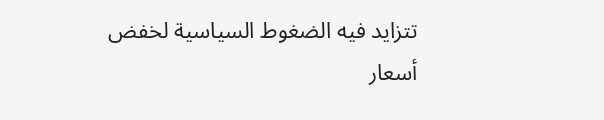تتزايد فيه الضغوط السياسية لخفض أسعار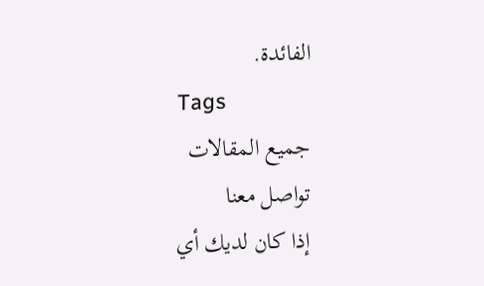الفائدة.
Tags
جميع المقالات
تواصل معنا
إذا كان لديك أي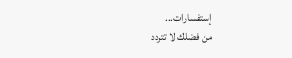إستفسارات...
من فضلك لا تتردد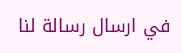في ارسال رسالة لنا